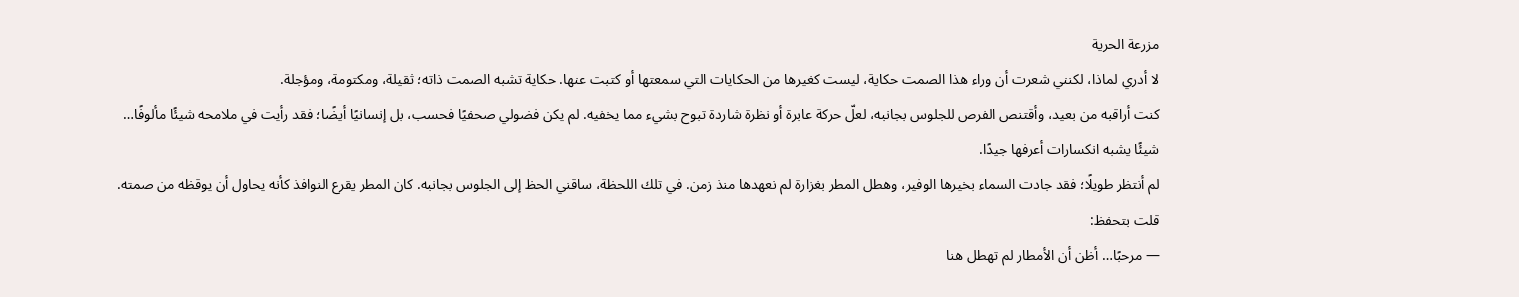مزرعة الحرية
لا أدري لماذا، لكنني شعرت أن وراء هذا الصمت حكاية، ليست كغيرها من الحكايات التي سمعتها أو كتبت عنها. حكاية تشبه الصمت ذاته؛ ثقيلة، ومكتومة، ومؤجلة.
كنت أراقبه من بعيد، وأقتنص الفرص للجلوس بجانبه، لعلّ حركة عابرة أو نظرة شاردة تبوح بشيء مما يخفيه. لم يكن فضولي صحفيًا فحسب، بل إنسانيًا أيضًا؛ فقد رأيت في ملامحه شيئًا مألوفًا… شيئًا يشبه انكسارات أعرفها جيدًا.
لم أنتظر طويلًا؛ فقد جادت السماء بخيرها الوفير، وهطل المطر بغزارة لم نعهدها منذ زمن. في تلك اللحظة، ساقني الحظ إلى الجلوس بجانبه. كان المطر يقرع النوافذ كأنه يحاول أن يوقظه من صمته.
قلت بتحفظ:
— مرحبًا… أظن أن الأمطار لم تهطل هنا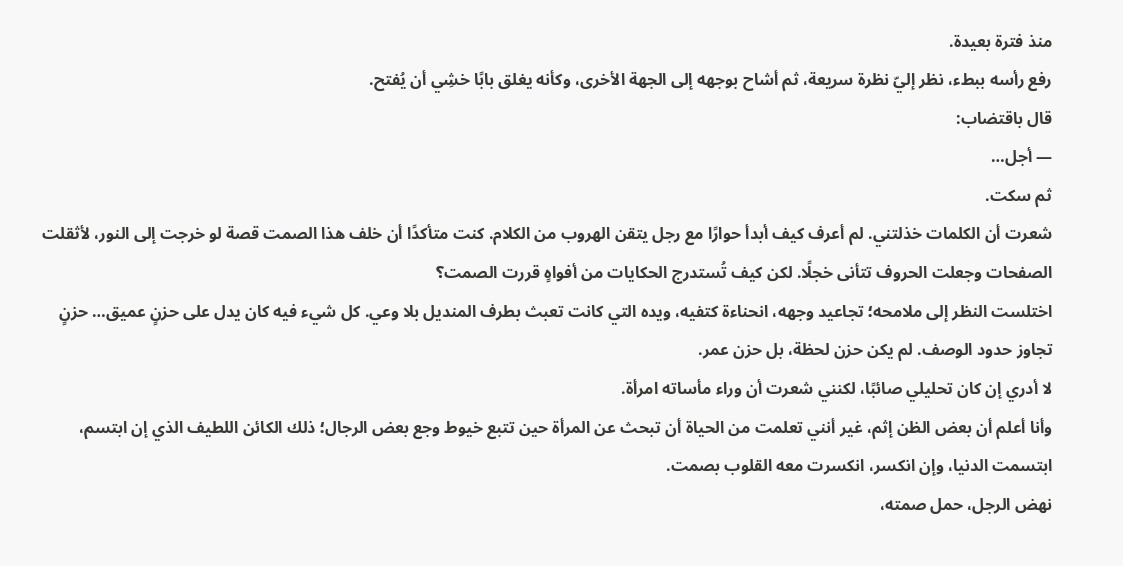منذ فترة بعيدة.
رفع رأسه ببطء، نظر إليّ نظرة سريعة، ثم أشاح بوجهه إلى الجهة الأخرى، وكأنه يغلق بابًا خشِي أن يُفتح.
قال باقتضاب:
— أجل…
ثم سكت.
شعرت أن الكلمات خذلتني. لم أعرف كيف أبدأ حوارًا مع رجل يتقن الهروب من الكلام. كنت متأكدًا أن خلف هذا الصمت قصة لو خرجت إلى النور، لأثقلت الصفحات وجعلت الحروف تتأنى خجلًا. لكن كيف تُستدرج الحكايات من أفواهٍ قررت الصمت؟
اختلست النظر إلى ملامحه؛ تجاعيد وجهه، انحناءة كتفيه، ويده التي كانت تعبث بطرف المنديل بلا وعي. كل شيء فيه كان يدل على حزنٍ عميق… حزنٍ تجاوز حدود الوصف. لم يكن حزن لحظة، بل حزن عمر.
لا أدري إن كان تحليلي صائبًا، لكنني شعرت أن وراء مأساته امرأة.
وأنا أعلم أن بعض الظن إثم، غير أنني تعلمت من الحياة أن تبحث عن المرأة حين تتبع خيوط وجع بعض الرجال؛ ذلك الكائن اللطيف الذي إن ابتسم، ابتسمت الدنيا، وإن انكسر، انكسرت معه القلوب بصمت.
نهض الرجل، حمل صمته،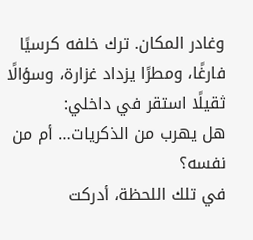وغادر المكان. ترك خلفه كرسيًا فارغًا، ومطرًا يزداد غزارة، وسؤالًا ثقيلًا استقر في داخلي:
هل يهرب من الذكريات… أم من نفسه؟
في تلك اللحظة، أدركت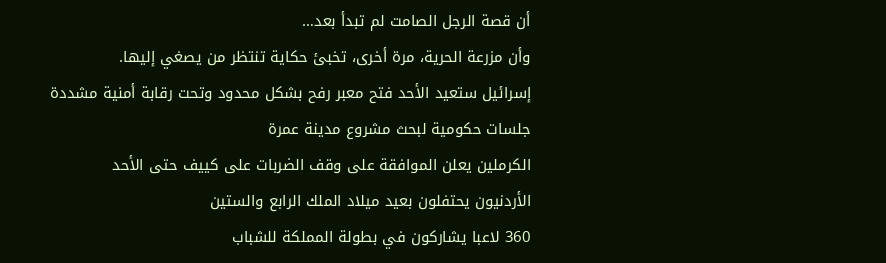أن قصة الرجل الصامت لم تبدأ بعد…
وأن مزرعة الحرية، مرة أخرى، تخبئ حكاية تنتظر من يصغي إليها.
إسرائيل ستعيد الأحد فتح معبر رفح بشكل محدود وتحت رقابة أمنية مشددة
جلسات حكومية لبحث مشروع مدينة عمرة
الكرملين يعلن الموافقة على وقف الضربات على كييف حتى الأحد
الأردنيون يحتفلون بعيد ميلاد الملك الرابع والستين
360 لاعبا يشاركون في بطولة المملكة للشباب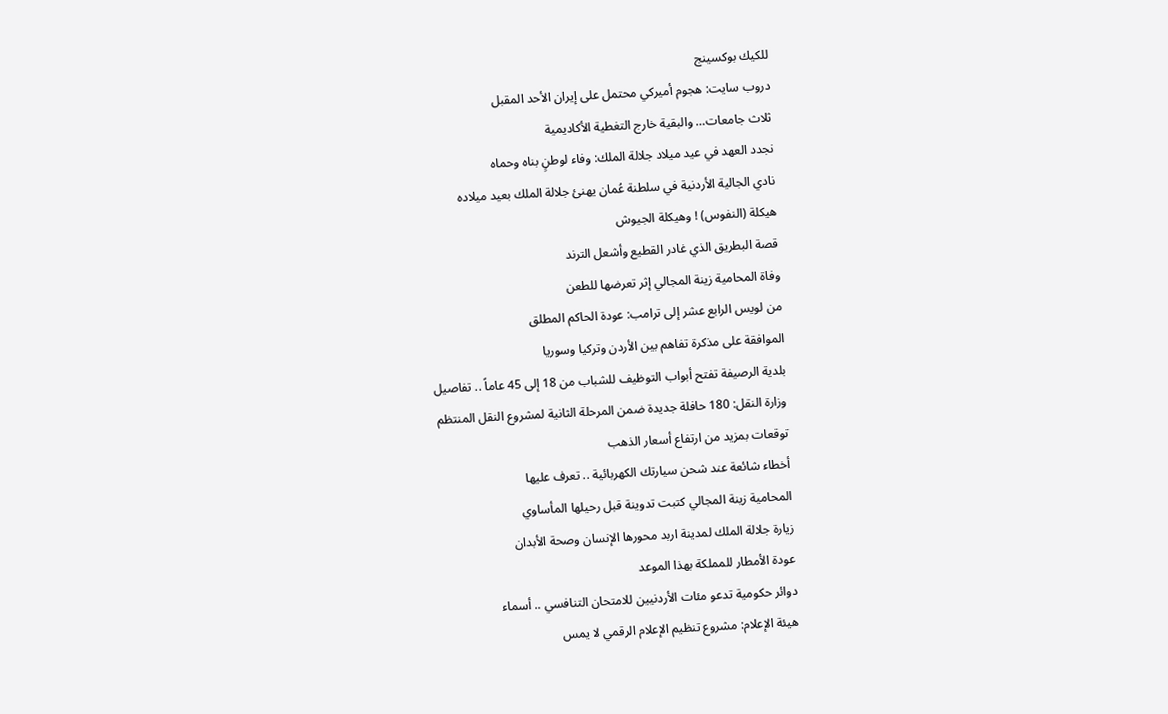للكيك بوكسينج
دروب سايت: هجوم أميركي محتمل على إيران الأحد المقبل
ثلاث جامعات… والبقية خارج التغطية الأكاديمية
نجدد العهد في عيد ميلاد جلالة الملك: وفاء لوطنٍ بناه وحماه
نادي الجالية الأردنية في سلطنة عُمان يهنئ جلالة الملك بعيد ميلاده
هيكلة (النفوس) ! وهيكلة الجيوش
قصة البطريق الذي غادر القطيع وأشعل الترند
وفاة المحامية زينة المجالي إثر تعرضها للطعن
من لويس الرابع عشر إلى ترامب: عودة الحاكم المطلق
الموافقة على مذكرة تفاهم بين الأردن وتركيا وسوريا
بلدية الرصيفة تفتح أبواب التوظيف للشباب من 18 إلى 45 عاماً .. تفاصيل
وزارة النقل: 180 حافلة جديدة ضمن المرحلة الثانية لمشروع النقل المنتظم
توقعات بمزيد من ارتفاع أسعار الذهب
أخطاء شائعة عند شحن سيارتك الكهربائية .. تعرف عليها
المحامية زينة المجالي كتبت تدوينة قبل رحيلها المأساوي
زيارة جلالة الملك لمدينة اربد محورها الإنسان وصحة الأبدان
عودة الأمطار للمملكة بهذا الموعد
دوائر حكومية تدعو مئات الأردنيين للامتحان التنافسي .. أسماء
هيئة الإعلام: مشروع تنظيم الإعلام الرقمي لا يمس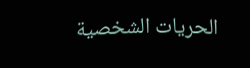الحريات الشخصية